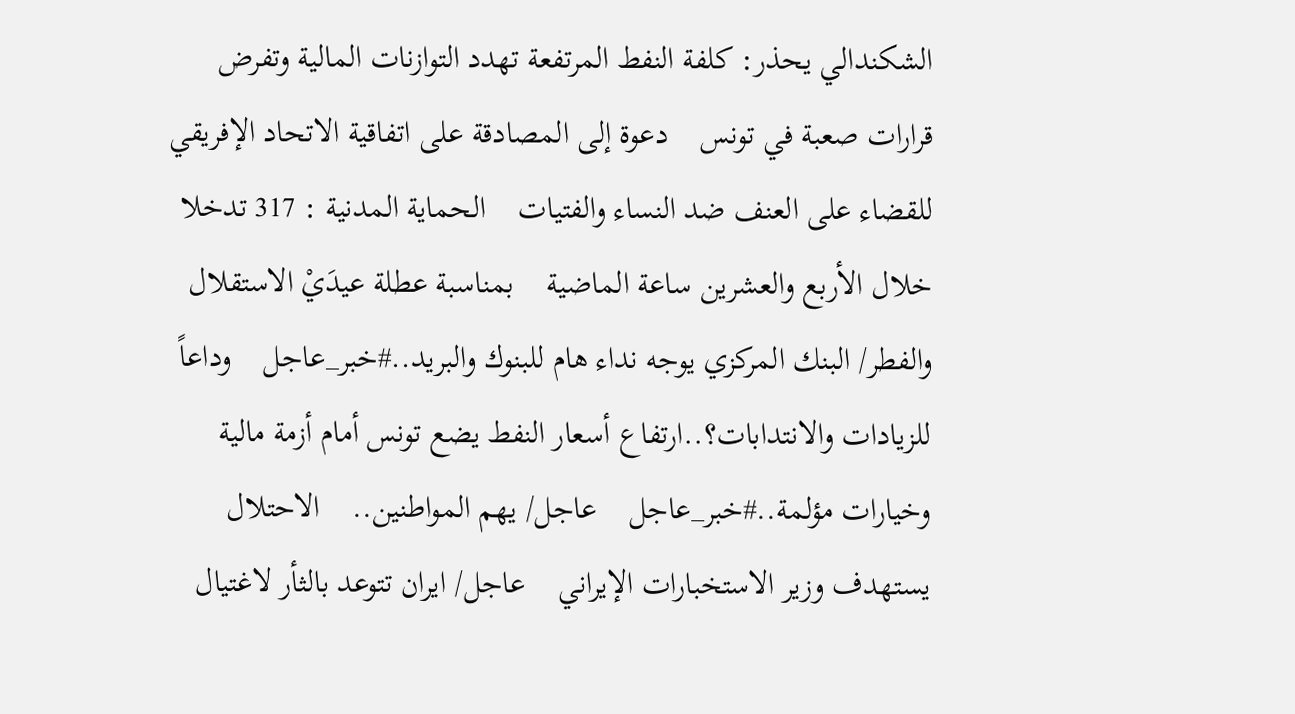الشكندالي يحذر: كلفة النفط المرتفعة تهدد التوازنات المالية وتفرض قرارات صعبة في تونس    دعوة إلى المصادقة على اتفاقية الاتحاد الإفريقي للقضاء على العنف ضد النساء والفتيات    الحماية المدنية : 317 تدخلا خلال الأربع والعشرين ساعة الماضية    بمناسبة عطلة عيدَيْ الاستقلال والفطر/ البنك المركزي يوجه نداء هام للبنوك والبريد..#خبر_عاجل    وداعاً للزيادات والانتدابات؟..ارتفاع أسعار النفط يضع تونس أمام أزمة مالية وخيارات مؤلمة..#خبر_عاجل    عاجل/ يهم المواطنين..    الاحتلال يستهدف وزير الاستخبارات الإيراني    عاجل/ ايران تتوعد بالثأر لاغتيال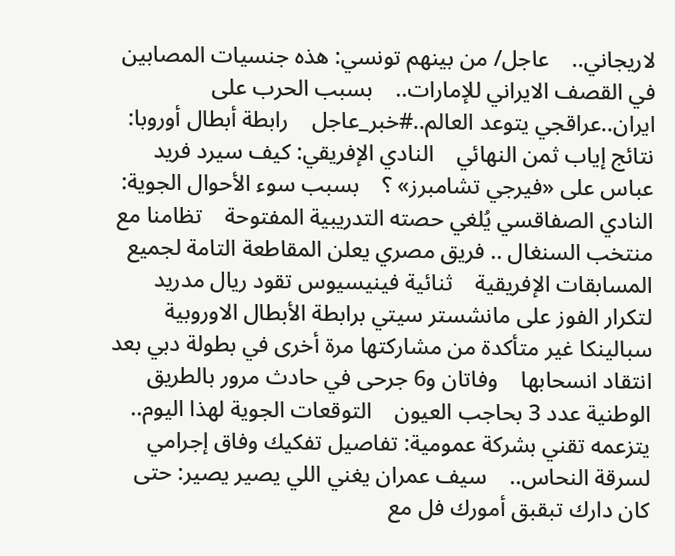لاريجاني..    عاجل/ من بينهم تونسي: هذه جنسيات المصابين في القصف الايراني للإمارات..    بسبب الحرب على ايران..عراقجي يتوعد العالم..#خبر_عاجل    رابطة أبطال أوروبا: نتائج إياب ثمن النهائي    النادي الإفريقي: كيف سيرد فريد عباس على «فيرجي تشامبرز» ؟    بسبب سوء الأحوال الجوية: النادي الصفاقسي يُلغي حصته التدريبية المفتوحة    تظامنا مع منتخب السنغال .. فريق مصري يعلن المقاطعة التامة لجميع المسابقات الإفريقية    ثنائية فينيسيوس تقود ريال مدريد لتكرار الفوز على مانشستر سيتي برابطة الأبطال الاوروبية    سبالينكا غير متأكدة من مشاركتها مرة أخرى في بطولة دبي بعد انتقاد انسحابها    وفاتان و6 جرحى في حادث مرور بالطريق الوطنية عدد 3 بحاجب العيون    التوقعات الجوية لهذا اليوم..    يتزعمه تقني بشركة عمومية: تفاصيل تفكيك وفاق إجرامي لسرقة النحاس..    سيف عمران يغني اللي يصير يصير: حتى كان دارك تبقبق أمورك فل مع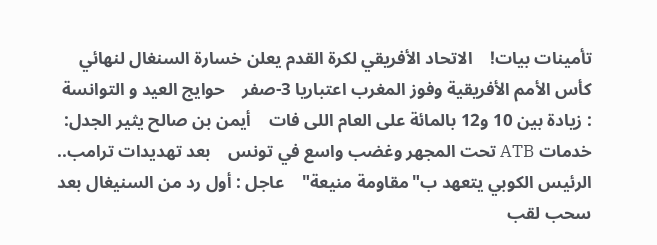تأمينات بيات!    الاتحاد الأفريقي لكرة القدم يعلن خسارة السنغال لنهائي كأس الأمم الأفريقية وفوز المغرب اعتباريا 3-صفر    حوايج العيد و التوانسة : زيادة بين 10 و12 بالمائة على العام اللى فات    أيمن بن صالح يثير الجدل: خدمات ATB تحت المجهر وغضب واسع في تونس    بعد تهديدات ترامب.. الرئيس الكوبي يتعهد ب"مقاومة منيعة"    عاجل : أول رد من السنيغال بعد سحب لقب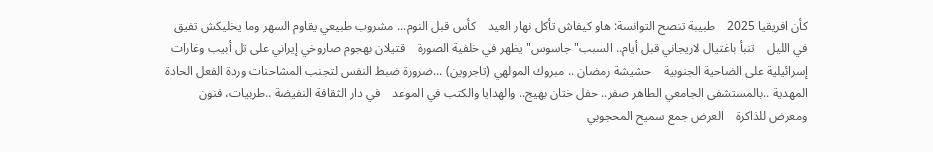كأن افريقيا 2025    طبيبة تنصح التوانسة: هاو كيفاش تأكل نهار العيد    كأس قبل النوم... مشروب طبيعي يقاوم السهر وما يخليكش تفيق في الليل    تنبأ باغتيال لاريجاني قبل أيام.. السبب"جاسوس" يظهر في خلفية الصورة    قتيلان بهجوم صاروخي إيراني على تل أبيب وغارات إسرائيلية على الضاحية الجنوبية    حشيشة رمضان .. مبروك المولهي (تاجروين) ...ضرورة ضبط النفس لتجنب المشاحنات وردة الفعل الحادة    المهدية ..بالمستشفى الجامعي الطاهر صفر.. حفل ختان بهيج.. والهدايا والكتب في الموعد    في دار الثقافة النفيضة ..طربيات، فنون ومعرض للذاكرة    العرض جمع سميح المحجوبي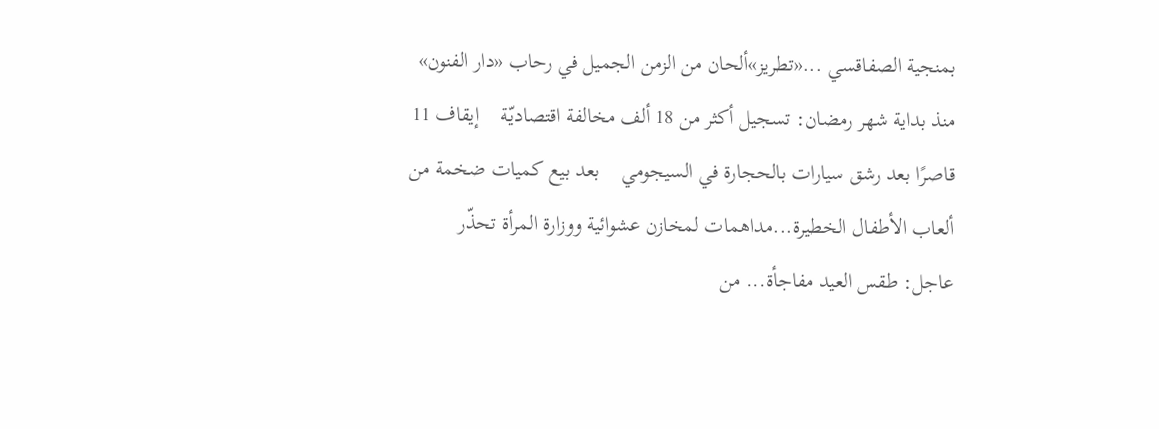بمنجية الصفاقسي ...«تطريز»ألحان من الزمن الجميل في رحاب «دار الفنون»    منذ بداية شهر رمضان: تسجيل أكثر من 18 ألف مخالفة اقتصاديّة    إيقاف 11 قاصرًا بعد رشق سيارات بالحجارة في السيجومي    بعد بيع كميات ضخمة من ألعاب الأطفال الخطيرة...مداهمات لمخازن عشوائية ووزارة المرأة تحذّر    عاجل: طقس العيد مفاجأة... من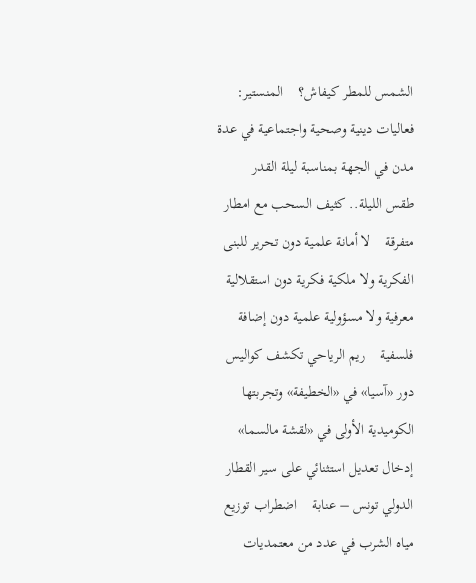الشمس للمطر كيفاش؟    المنستير: فعاليات دينية وصحية واجتماعية في عدة مدن في الجهة بمناسبة ليلة القدر    طقس الليلة.. كثيف السحب مع امطار متفرقة    لا أمانة علمية دون تحرير للبنى الفكرية ولا ملكية فكرية دون استقلالية معرفية ولا مسؤولية علمية دون إضافة فلسفية    ريم الرياحي تكشف كواليس دور «آسيا» في «الخطيفة» وتجربتها الكوميدية الأولى في «لقشة مالسما»    إدخال تعديل استثنائي على سير القطار الدولي تونس – عنابة    اضطراب توزيع مياه الشرب في عدد من معتمديات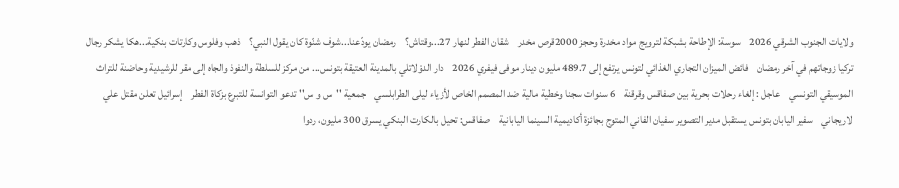ولايات الجنوب الشرقي 2026    سوسة: الإطاحة بشبكة لترويج مواد مخدرة وحجز 2000قرص مخدر    شقان الفطر لنهار 27...وقتاش؟    رمضان يودّعنا...شوف شنّوة كان يقول النبي؟    ذهب وفلوس وكارتات بنكية...هكا يشكر رجال تركيا زوجاتهم في آخر رمضان    فائض الميزان التجاري الغذائي لتونس يرتفع إلى 489.7 مليون دينار موفى فيفري 2026    دار الدوْلاتلي بالمدينة العتيقة بتونس... من مركز للسلطة والنفوذ والجاه إلى مقر للرشيدية وحاضنة للتراث الموسيقي التونسي    عاجل : إلغاء رحلات بحرية بين صفاقس وقرقنة    6 سنوات سجنا وخطية مالية ضد المصمم الخاص لأزياء ليلى الطرابلسي    جمعية ''س و س'' تدعو التوانسة للتبرع بزكاة الفطر    إسرائيل تعلن مقتل علي لاريجاني    سفير اليابان بتونس يستقبل مدير التصوير سفيان الفاني المتوج بجائزة أكاديمية السينما اليابانية    صفاقس: تحيل بالكارت البنكي يسرق 300 مليون، ردوا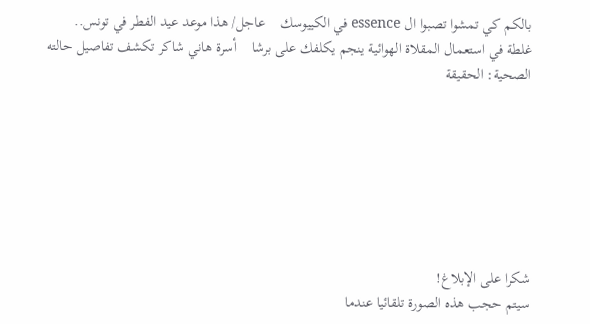بالكم كي تمشوا تصبوا ال essence في الكييوسك    عاجل/ هذا موعد عيد الفطر في تونس..    غلطة في استعمال المقلاة الهوائية ينجم يكلفك على برشا    أسرة هاني شاكر تكشف تفاصيل حالته الصحية: الحقيقة







شكرا على الإبلاغ!
سيتم حجب هذه الصورة تلقائيا عندما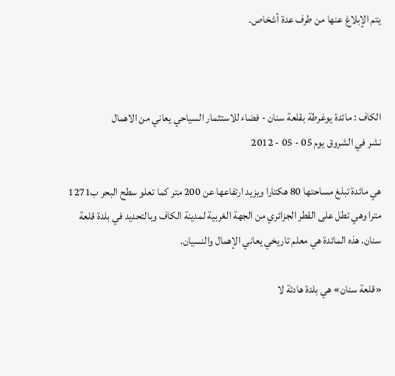يتم الإبلاغ عنها من طرف عدة أشخاص.



الكاف : مائدة يوغرطة بقلعة سنان - فضاء للاستثمار السياحي يعاني من الاهمال
نشر في الشروق يوم 05 - 05 - 2012

هي مائدة تبلغ مساحتها 80 هكتارا ويزيد ارتفاعها عن 200 متر كما تعلو سطح البحر ب1271 مترا وهي تطل على القطر الجزائري من الجهة الغربية لمدينة الكاف وبالتحديد في بلدة قلعة سنان. هذه المائدة هي معلم تاريخي يعاني الإهمال والنسيان.

«قلعة سنان» هي بلدة هادئة لا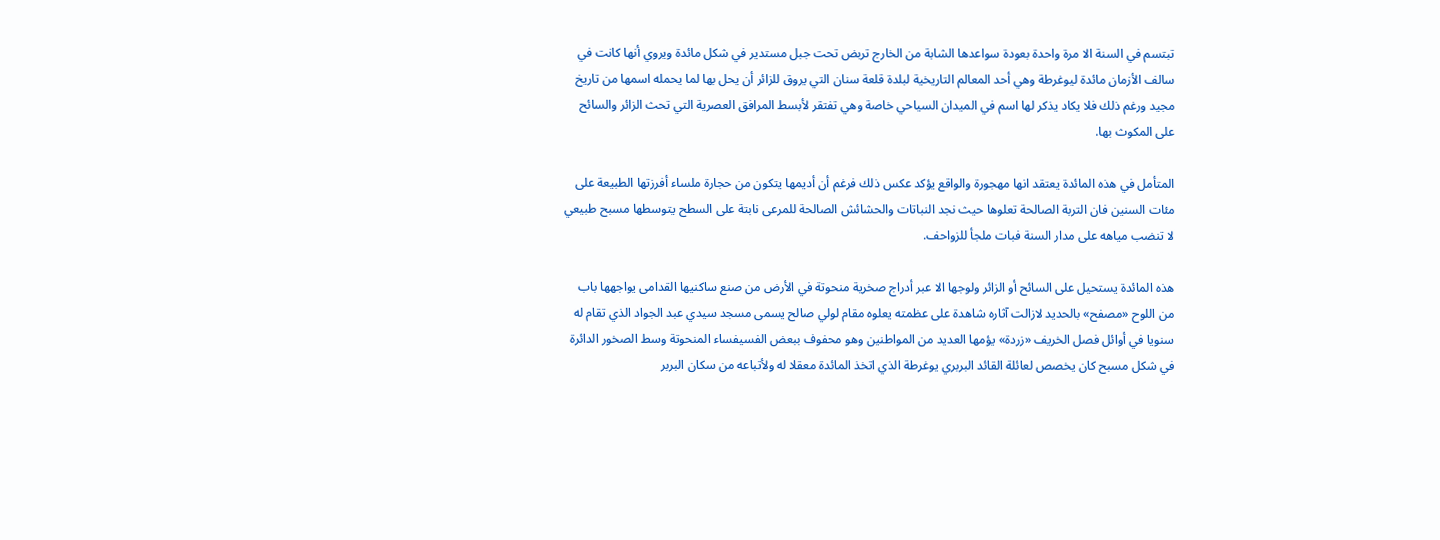تبتسم في السنة الا مرة واحدة بعودة سواعدها الشابة من الخارج تربض تحت جبل مستدير في شكل مائدة ويروي أنها كانت في سالف الأزمان مائدة ليوغرطة وهي أحد المعالم التاريخية لبلدة قلعة سنان التي يروق للزائر أن يحل بها لما يحمله اسمها من تاريخ مجيد ورغم ذلك فلا يكاد يذكر لها اسم في الميدان السياحي خاصة وهي تفتقر لأبسط المرافق العصرية التي تحث الزائر والسائح على المكوث بها.

المتأمل في هذه المائدة يعتقد انها مهجورة والواقع يؤكد عكس ذلك فرغم أن أديمها يتكون من حجارة ملساء أفرزتها الطبيعة على مئات السنين فان التربة الصالحة تعلوها حيث نجد النباتات والحشائش الصالحة للمرعى نابتة على السطح يتوسطها مسبح طبيعي لا تنضب مياهه على مدار السنة فبات ملجأ للزواحف.

هذه المائدة يستحيل على السائح أو الزائر ولوجها الا عبر أدراج صخرية منحوتة في الأرض من صنع ساكنيها القدامى يواجهها باب من اللوح «مصفح» بالحديد لازالت آثاره شاهدة على عظمته يعلوه مقام لولي صالح يسمى مسجد سيدي عبد الجواد الذي تقام له سنويا في أوائل فصل الخريف «زردة» يؤمها العديد من المواطنين وهو محفوف ببعض الفسيفساء المنحوتة وسط الصخور الدائرة في شكل مسبح كان يخصص لعائلة القائد البربري يوغرطة الذي اتخذ المائدة معقلا له ولأتباعه من سكان البربر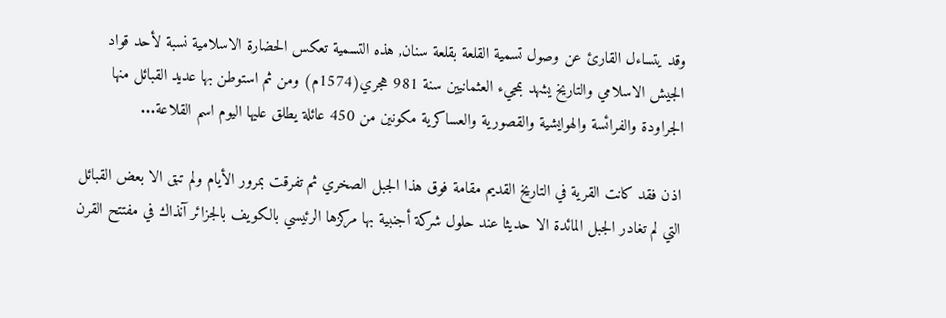وقد يتساءل القارئ عن وصول تسمية القلعة بقلعة سنان, هذه التسمية تعكس الحضارة الاسلامية نسبة لأحد قواد الجيش الاسلامي والتاريخ يشهد بمجيء العثمانيين سنة 981 هجري(1574م) ومن ثم استوطن بها عديد القبائل منها الجراودة والفرائسة والهوايشية والقصورية والعساكرية مكونين من 450 عائلة يطلق عليها اليوم اسم القلاعة...

اذن فقد كانت القرية في التاريخ القديم مقامة فوق هذا الجبل الصخري ثم تفرقت بمرور الأيام ولم تبق الا بعض القبائل التي لم تغادر الجبل المائدة الا حديثا عند حلول شركة أجنبية بها مركزها الرئيسي بالكويف بالجزائر آنذاك في مفتتح القرن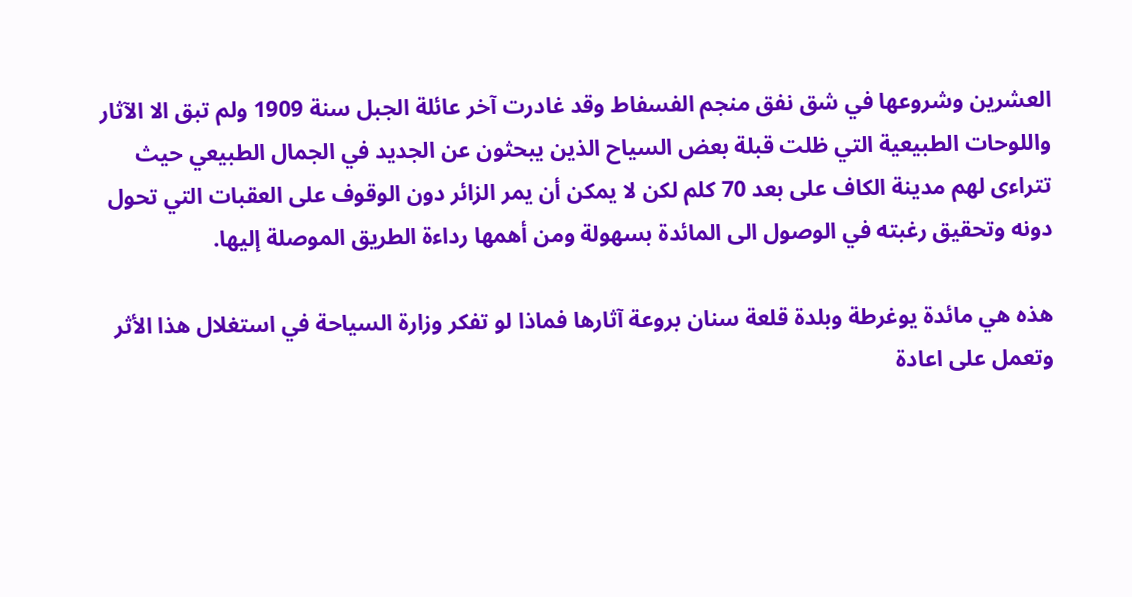العشرين وشروعها في شق نفق منجم الفسفاط وقد غادرت آخر عائلة الجبل سنة 1909 ولم تبق الا الآثار واللوحات الطبيعية التي ظلت قبلة بعض السياح الذين يبحثون عن الجديد في الجمال الطبيعي حيث تتراءى لهم مدينة الكاف على بعد 70 كلم لكن لا يمكن أن يمر الزائر دون الوقوف على العقبات التي تحول دونه وتحقيق رغبته في الوصول الى المائدة بسهولة ومن أهمها رداءة الطريق الموصلة إليها.

هذه هي مائدة يوغرطة وبلدة قلعة سنان بروعة آثارها فماذا لو تفكر وزارة السياحة في استغلال هذا الأثر وتعمل على اعادة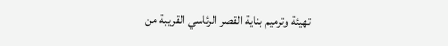تهيئة وترميم بناية القصر الرئاسي القريبة من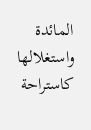المائدة واستغلالها كاستراحة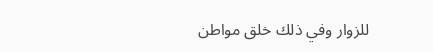للزوار وفي ذلك خلق مواطن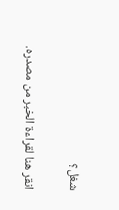شغل؟


انقر هنا لقراءة الخبر من مصدره.